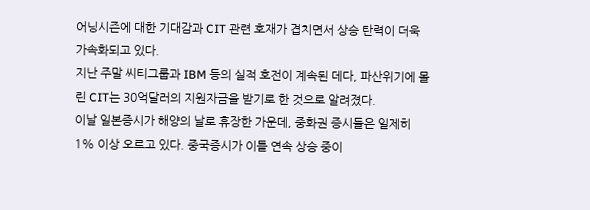어닝시즌에 대한 기대감과 CIT 관련 호재가 겹치면서 상승 탄력이 더욱 가속화되고 있다.
지난 주말 씨티그룹과 IBM 등의 실적 호전이 계속된 데다, 파산위기에 몰린 CIT는 30억달러의 지원자금을 받기로 한 것으로 알려졌다.
이날 일본증시가 해양의 날로 휴장한 가운데, 중화권 증시들은 일제히 1% 이상 오르고 있다. 중국증시가 이틀 연속 상승 중이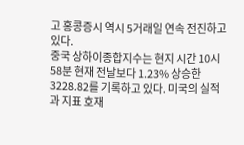고 홍콩증시 역시 5거래일 연속 전진하고 있다.
중국 상하이종합지수는 현지 시간 10시 58분 현재 전날보다 1.23% 상승한 3228.82를 기록하고 있다. 미국의 실적과 지표 호재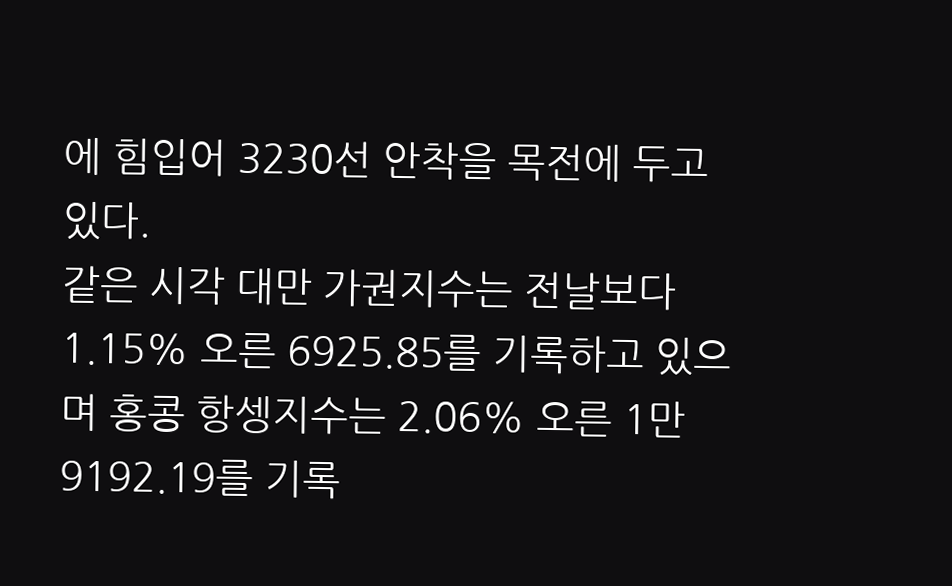에 힘입어 3230선 안착을 목전에 두고 있다.
같은 시각 대만 가권지수는 전날보다 1.15% 오른 6925.85를 기록하고 있으며 홍콩 항셍지수는 2.06% 오른 1만 9192.19를 기록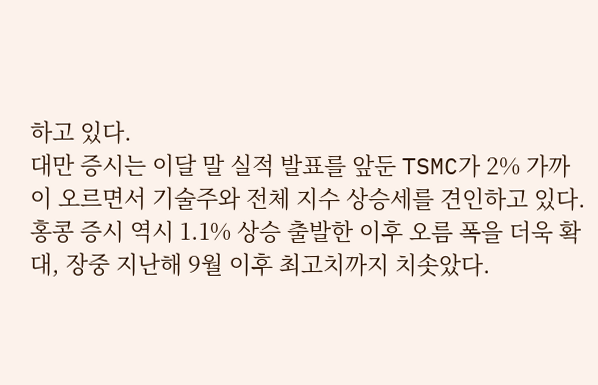하고 있다.
대만 증시는 이달 말 실적 발표를 앞둔 TSMC가 2% 가까이 오르면서 기술주와 전체 지수 상승세를 견인하고 있다.
홍콩 증시 역시 1.1% 상승 출발한 이후 오름 폭을 더욱 확대, 장중 지난해 9월 이후 최고치까지 치솟았다.